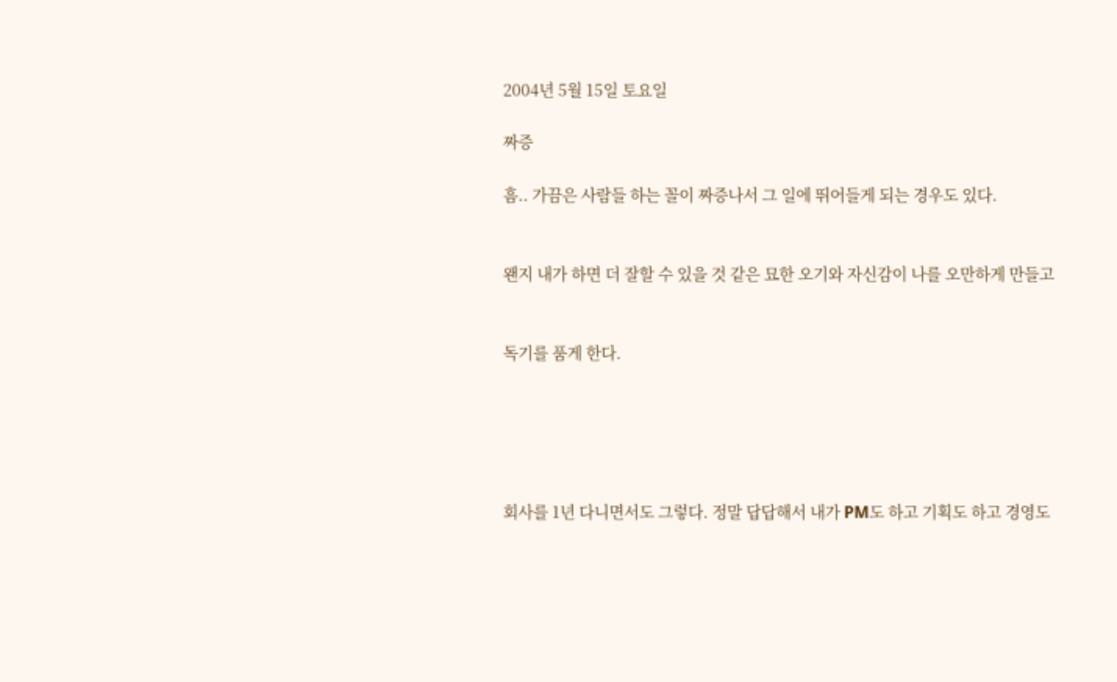2004년 5월 15일 토요일

짜증

흠.. 가끔은 사람들 하는 꼴이 짜증나서 그 일에 뛰어들게 되는 경우도 있다.


왠지 내가 하면 더 잘할 수 있을 것 같은 묘한 오기와 자신감이 나를 오만하게 만들고


독기를 품게 한다.





회사를 1년 다니면서도 그렇다. 정말 답답해서 내가 PM도 하고 기획도 하고 경영도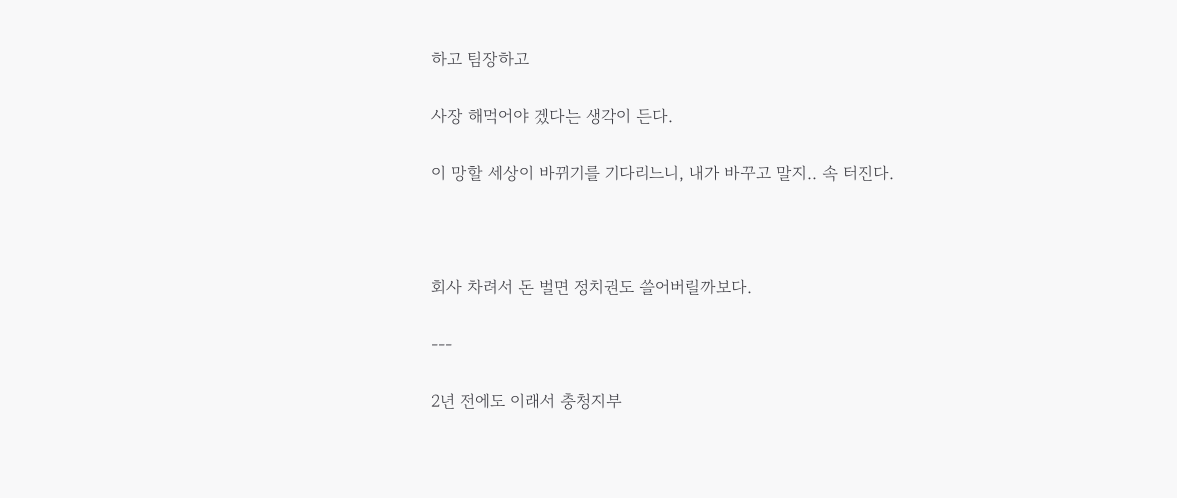하고 팀장하고


사장 해먹어야 겠다는 생각이 든다.


이 망할 세상이 바뀌기를 기다리느니, 내가 바꾸고 말지.. 속 터진다.





회사 차려서 돈 벌면 정치권도 쓸어버릴까보다.


---


2년 전에도 이래서 충청지부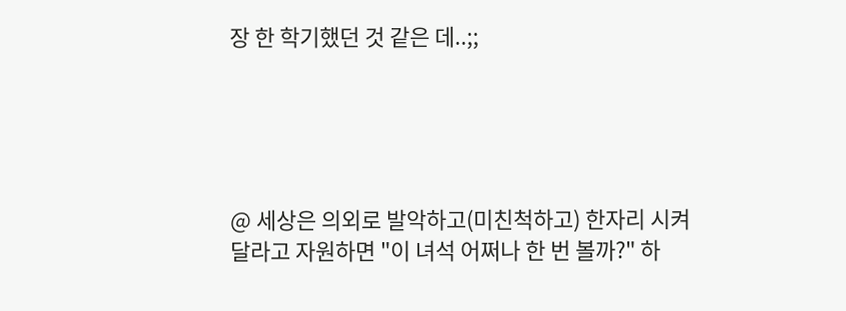장 한 학기했던 것 같은 데..;;





@ 세상은 의외로 발악하고(미친척하고) 한자리 시켜달라고 자원하면 "이 녀석 어쩌나 한 번 볼까?" 하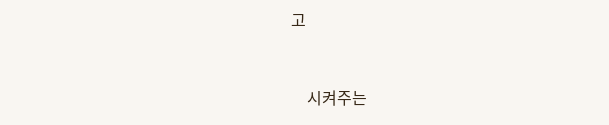고


    시켜주는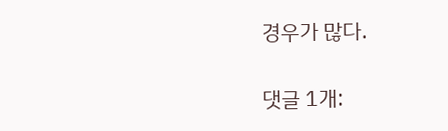경우가 많다.

댓글 1개: